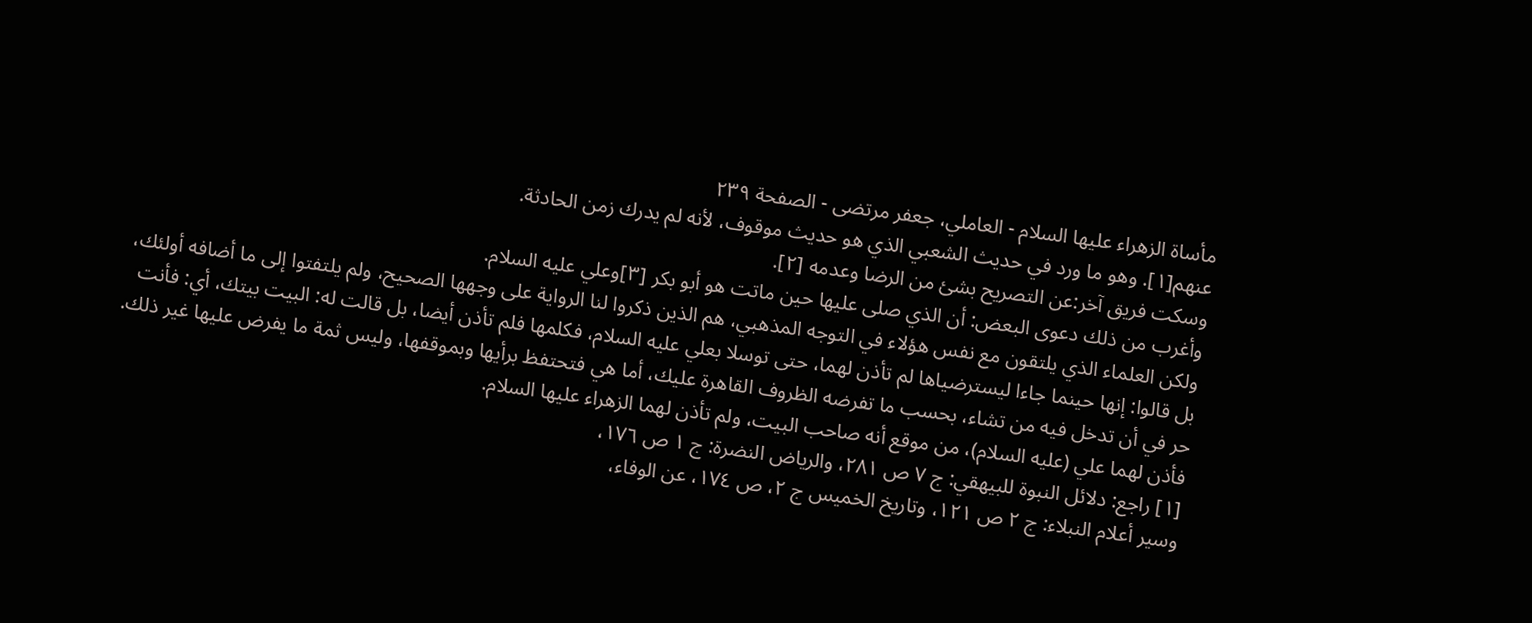مأساة الزهراء عليها السلام - العاملي، جعفر مرتضى - الصفحة ٢٣٩
عنهم[١]. وهو ما ورد في حديث الشعبي الذي هو حديث موقوف، لأنه لم يدرك زمن الحادثة.
وسكت فريق آخر:عن التصريح بشئ من الرضا وعدمه [٢].
وأغرب من ذلك دعوى البعض: أن الذي صلى عليها حين ماتت هو أبو بكر [٣]وعلي عليه السلام.
ولكن العلماء الذي يلتقون مع نفس هؤلاء في التوجه المذهبي، هم الذين ذكروا لنا الرواية على وجهها الصحيح، ولم يلتفتوا إلى ما أضافه أولئك، بل قالوا: إنها حينما جاءا ليسترضياها لم تأذن لهما، حتى توسلا بعلي عليه السلام، فكلمها فلم تأذن أيضا، بل قالت له: البيت بيتك، أي: فأنت حر في أن تدخل فيه من تشاء، بحسب ما تفرضه الظروف القاهرة عليك، أما هي فتحتفظ برأيها وبموقفها، وليس ثمة ما يفرض عليها غير ذلك.
فأذن لهما علي (عليه السلام)، من موقع أنه صاحب البيت، ولم تأذن لهما الزهراء عليها السلام.
[١] راجع: دلائل النبوة للبيهقي: ج ٧ ص ٢٨١، والرياض النضرة: ج ١ ص ١٧٦،
وسير أعلام النبلاء: ج ٢ ص ١٢١، وتاريخ الخميس ج ٢، ص ١٧٤، عن الوفاء،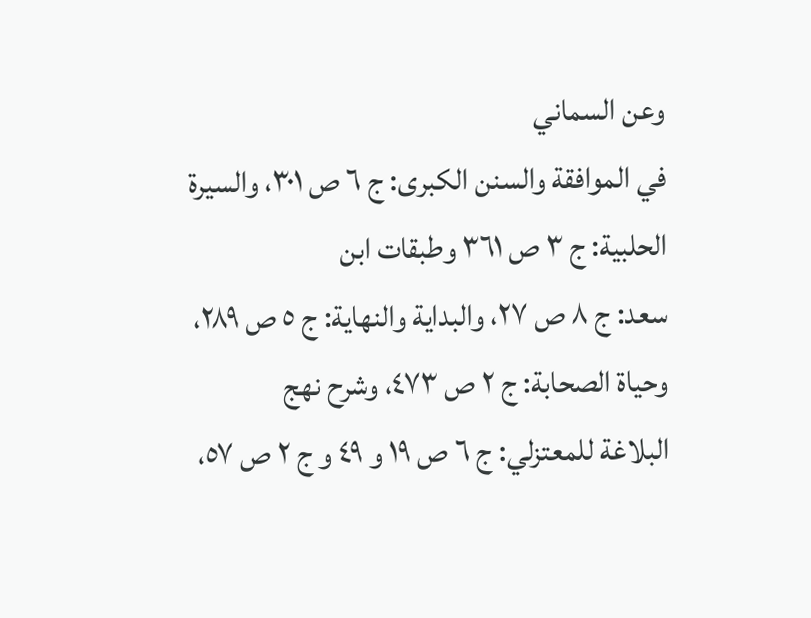وعن السماني
في الموافقة والسنن الكبرى: ج ٦ ص ٣٠١، والسيرة الحلبية: ج ٣ ص ٣٦١ وطبقات ابن
سعد: ج ٨ ص ٢٧، والبداية والنهاية: ج ٥ ص ٢٨٩، وحياة الصحابة: ج ٢ ص ٤٧٣، وشرح نهج
البلاغة للمعتزلي: ج ٦ ص ١٩ و ٤٩ و ج ٢ ص ٥٧،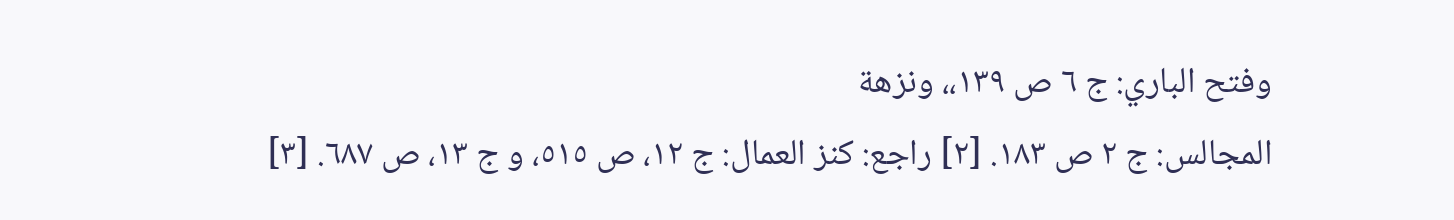وفتح الباري: ج ٦ ص ١٣٩،، ونزهة
المجالس: ج ٢ ص ١٨٣. [٢] راجع: كنز العمال: ج ١٢، ص ٥١٥، و ج ١٣، ص ٦٨٧. [٣]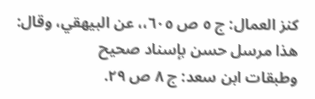كنز العمال: ج ٥ ص ٦٠٥،، عن البيهقي، وقال: هذا مرسل حسن بإسناد صحيح
وطبقات ابن سعد: ج ٨ ص ٢٩.